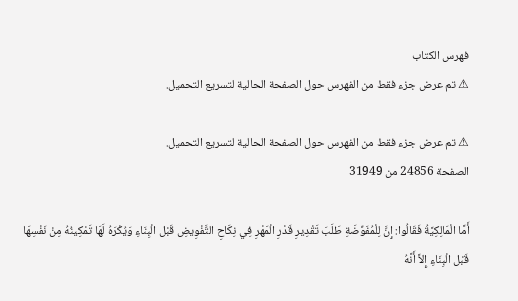فهرس الكتاب
⚠ تم عرض جزء فقط من الفهرس حول الصفحة الحالية لتسريع التحميل.

⚠ تم عرض جزء فقط من الفهرس حول الصفحة الحالية لتسريع التحميل.
الصفحة 24856 من 31949

أَمَّا الْمَالِكِيَّةُ فَقَالُوا: إِنَّ لِلْمُفَوِّضَةِ طَلَبَ تَقْدِيرِ قَدْرِ الْمَهْرِ فِي نِكَاحِ التَّفْوِيضِ قَبْل الْبِنَاءِ وَيُكْرَهُ لَهَا تَمْكِينُهُ مِنْ نَفْسِهَا قَبْل الْبِنَاءِ إِلاَّ أَنَّهُ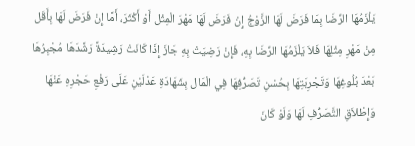يَلْزَمُهَا الرِّضَا بِمَا فَرَضَ لَهَا الزَّوْجُ إِنْ فَرَضَ لَهَا مَهْرَ الْمِثْل أَوْ أَكْثَرَ، أَمَّا إِنْ فَرَضَ لَهَا بِأَقَل مِنْ مَهْرِ مِثْلِهَا فَلاَ يَلْزَمُهَا الرِّضَا بِهِ، فَإِنْ رَضِيَتْ بِهِ جَازَ إِذَا كَانَتْ رَشِيدَةً رَشَّدَهَا مُجْبِرُهَا بَعْدَ بُلُوغِهَا وَتَجْرِبَتِهَا بِحُسْنِ تَصَرُّفِهَا فِي الْمَال بِشَهَادَةِ عَدْلَيْنِ عَلَى رَفْعِ حَجْرِهِ عَنْهَا وَإِطْلاَقِ التَّصَرُّفِ لَهَا وَلَوْ كَانَ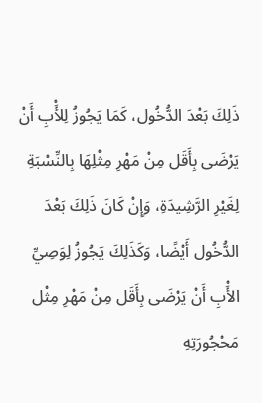ذَلِكَ بَعْدَ الدُّخُول، كَمَا يَجُوزُ لِلأَْبِ أَنْ يَرْضَى بِأَقَل مِنْ مَهْرِ مِثْلِهَا بِالنِّسْبَةِ لِغَيْرِ الرَّشِيدَةِ، وَإِنْ كَانَ ذَلِكَ بَعْدَ الدُّخُول أَيْضًا، وَكَذَلِكَ يَجُوزُ لِوَصِيِّ الأَْبِ أَنْ يَرْضَى بِأَقَل مِنْ مَهْرِ مِثْل مَحْجُورَتِهِ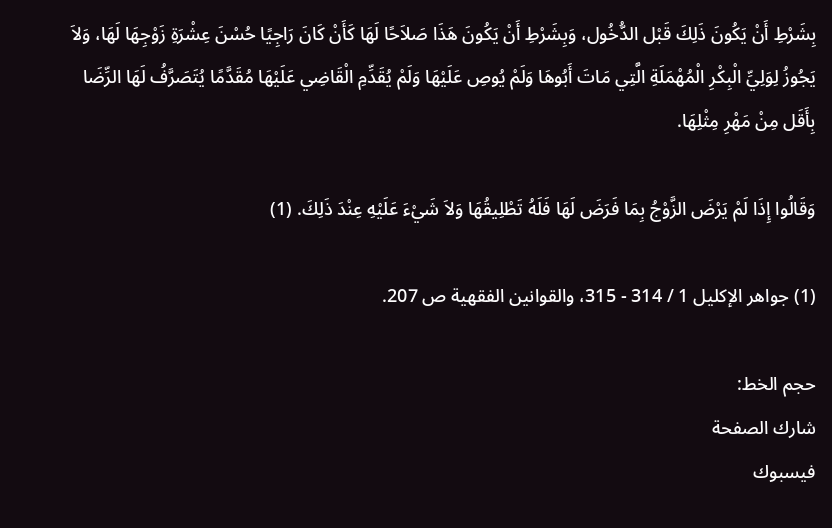بِشَرْطِ أَنْ يَكُونَ ذَلِكَ قَبْل الدُّخُول، وَبِشَرْطِ أَنْ يَكُونَ هَذَا صَلاَحًا لَهَا كَأَنْ كَانَ رَاجِيًا حُسْنَ عِشْرَةِ زَوْجِهَا لَهَا، وَلاَ يَجُوزُ لِوَلِيِّ الْبِكْرِ الْمُهْمَلَةِ الَّتِي مَاتَ أَبُوهَا وَلَمْ يُوصِ عَلَيْهَا وَلَمْ يُقَدِّمِ الْقَاضِي عَلَيْهَا مُقَدَّمًا يُتَصَرَّفُ لَهَا الرِّضَا بِأَقَل مِنْ مَهْرِ مِثْلِهَا.

وَقَالُوا إِذَا لَمْ يَرْضَ الزَّوْجُ بِمَا فَرَضَ لَهَا فَلَهُ تَطْلِيقُهَا وَلاَ شَيْءَ عَلَيْهِ عِنْدَ ذَلِكَ. (1)

(1) جواهر الإكليل 1 / 314 - 315، والقوانين الفقهية ص 207.

حجم الخط:
شارك الصفحة
فيسبوك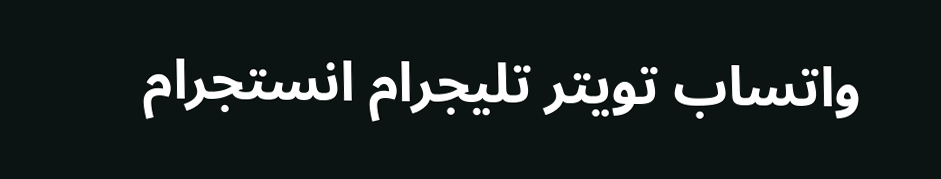واتساب تويتر تليجرام انستجرام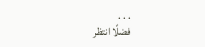. . .
فضلًا انتظر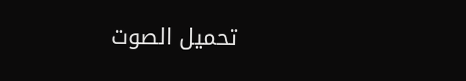تحميل الصوت